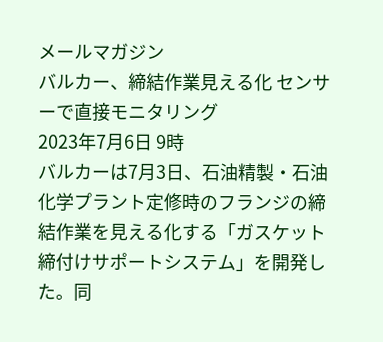メールマガジン
バルカー、締結作業見える化 センサーで直接モニタリング
2023年7月6日 9時
バルカーは7月3日、石油精製・石油化学プラント定修時のフランジの締結作業を見える化する「ガスケット締付けサポートシステム」を開発した。同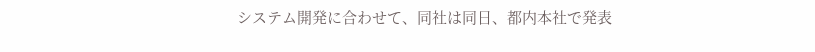システム開発に合わせて、同社は同日、都内本社で発表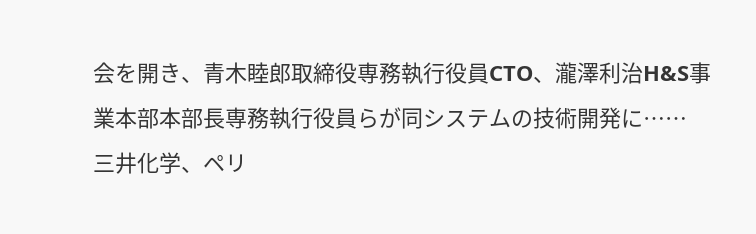会を開き、青木睦郎取締役専務執行役員CTO、瀧澤利治H&S事業本部本部長専務執行役員らが同システムの技術開発に……
三井化学、ペリ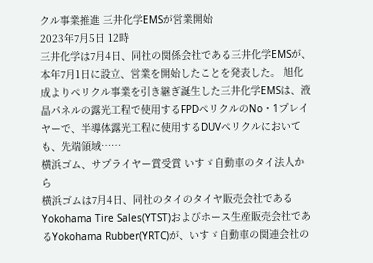クル事業推進 三井化学EMSが営業開始
2023年7月5日 12時
三井化学は7月4日、同社の関係会社である三井化学EMSが、本年7月1日に設立、営業を開始したことを発表した。 旭化成よりペリクル事業を引き継ぎ誕生した三井化学EMSは、液晶パネルの露光工程で使用するFPDペリクルのNo・1プレイヤーで、半導体露光工程に使用するDUVペリクルにおいても、先端領域……
横浜ゴム、サプライヤー賞受賞 いすゞ自動車のタイ法人から
横浜ゴムは7月4日、同社のタイのタイヤ販売会社であるYokohama Tire Sales(YTST)およびホース生産販売会社であるYokohama Rubber(YRTC)が、いすゞ自動車の関連会社の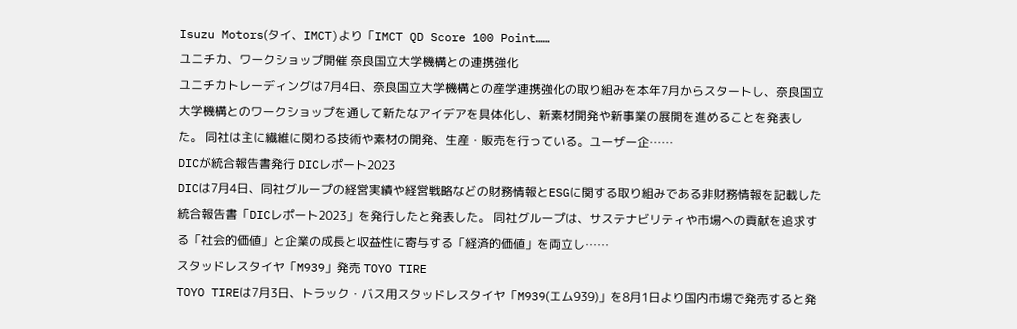Isuzu Motors(タイ、IMCT)より「IMCT QD Score 100 Point……
ユニチカ、ワークショップ開催 奈良国立大学機構との連携強化
ユニチカトレーディングは7月4日、奈良国立大学機構との産学連携強化の取り組みを本年7月からスタートし、奈良国立大学機構とのワークショップを通して新たなアイデアを具体化し、新素材開発や新事業の展開を進めることを発表した。 同社は主に繊維に関わる技術や素材の開発、生産・販売を行っている。ユーザー企……
DICが統合報告書発行 DICレポート2023
DICは7月4日、同社グループの経営実績や経営戦略などの財務情報とESGに関する取り組みである非財務情報を記載した統合報告書「DICレポート2023」を発行したと発表した。 同社グループは、サステナビリティや市場への貢献を追求する「社会的価値」と企業の成長と収益性に寄与する「経済的価値」を両立し……
スタッドレスタイヤ「M939」発売 TOYO TIRE
TOYO TIREは7月3日、トラック・バス用スタッドレスタイヤ「M939(エム939)」を8月1日より国内市場で発売すると発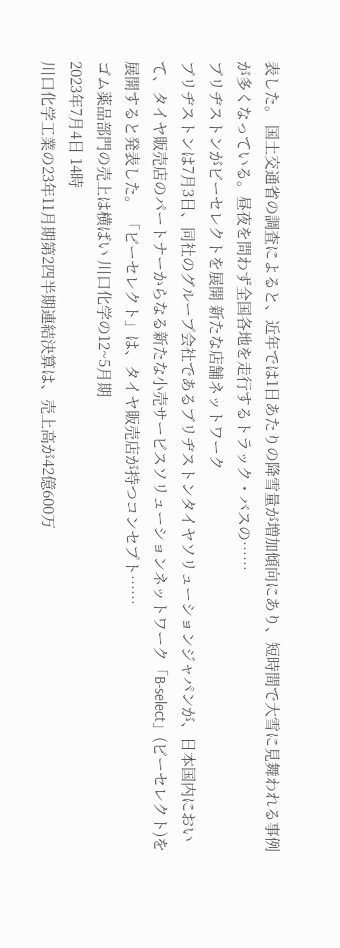表した。 国土交通省の調査によると、近年では1日あたりの降雪量が増加傾向にあり、短時間で大雪に見舞われる事例が多くなっている。昼夜を問わず全国各地を走行するトラック・バスの……
ブリヂストンがビーセレクトを展開 新たな店舗ネットワーク
ブリヂストンは7月3日、同社のグループ会社であるブリヂストンタイヤソリューションジャパンが、日本国内において、タイヤ販売店のパートナーからなる新たな小売サービスソリューションネットワーク「B-select」(ビーセレクト)を展開すると発表した。 「ビーセレクト」は、タイヤ販売店が持つコンセプト……
ゴム薬品部門の売上は横ばい 川口化学の12~5月期
2023年7月4日 14時
川口化学工業の23年11月期第2四半期連結決算は、売上高が42億600万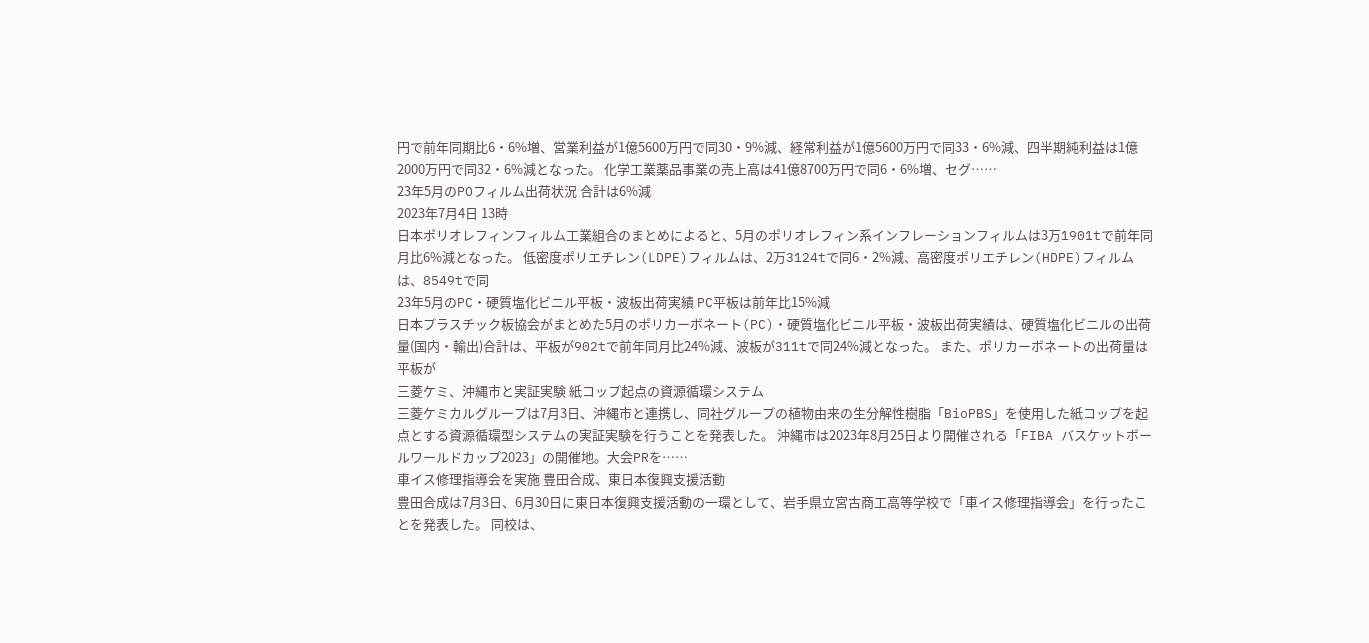円で前年同期比6・6%増、営業利益が1億5600万円で同30・9%減、経常利益が1億5600万円で同33・6%減、四半期純利益は1億2000万円で同32・6%減となった。 化学工業薬品事業の売上高は41億8700万円で同6・6%増、セグ……
23年5月のPOフィルム出荷状況 合計は6%減
2023年7月4日 13時
日本ポリオレフィンフィルム工業組合のまとめによると、5月のポリオレフィン系インフレーションフィルムは3万1901tで前年同月比6%減となった。 低密度ポリエチレン(LDPE)フィルムは、2万3124tで同6・2%減、高密度ポリエチレン(HDPE)フィルムは、8549tで同
23年5月のPC・硬質塩化ビニル平板・波板出荷実績 PC平板は前年比15%減
日本プラスチック板協会がまとめた5月のポリカーボネート(PC)・硬質塩化ビニル平板・波板出荷実績は、硬質塩化ビニルの出荷量(国内・輸出)合計は、平板が902tで前年同月比24%減、波板が311tで同24%減となった。 また、ポリカーボネートの出荷量は平板が
三菱ケミ、沖縄市と実証実験 紙コップ起点の資源循環システム
三菱ケミカルグループは7月3日、沖縄市と連携し、同社グループの植物由来の生分解性樹脂「BioPBS」を使用した紙コップを起点とする資源循環型システムの実証実験を行うことを発表した。 沖縄市は2023年8月25日より開催される「FIBA バスケットボールワールドカップ2023」の開催地。大会PRを……
車イス修理指導会を実施 豊田合成、東日本復興支援活動
豊田合成は7月3日、6月30日に東日本復興支援活動の一環として、岩手県立宮古商工高等学校で「車イス修理指導会」を行ったことを発表した。 同校は、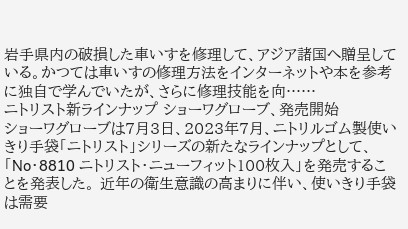岩手県内の破損した車いすを修理して、アジア諸国へ贈呈している。かつては車いすの修理方法をインターネットや本を参考に独自で学んでいたが、さらに修理技能を向……
ニトリスト新ラインナップ ショーワグローブ、発売開始
ショーワグローブは7月3日、2023年7月、ニトリルゴム製使いきり手袋「ニトリスト」シリーズの新たなラインナップとして、「No・8810 ニトリスト・ニューフィット100枚入」を発売することを発表した。 近年の衛生意識の高まりに伴い、使いきり手袋は需要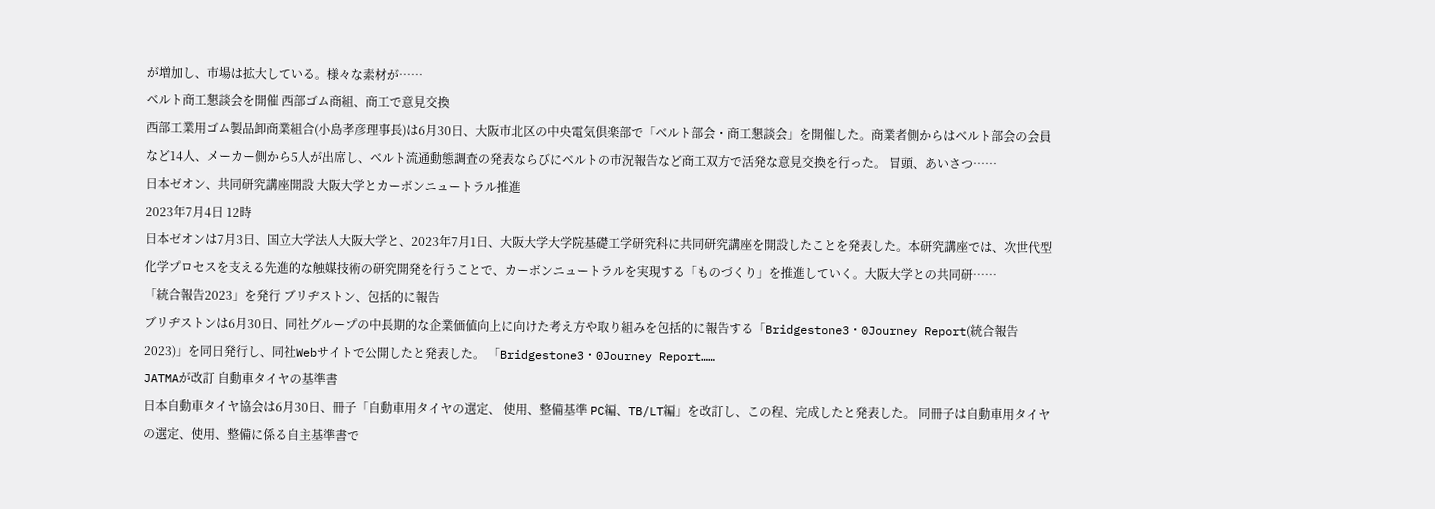が増加し、市場は拡大している。様々な素材が……
ベルト商工懇談会を開催 西部ゴム商組、商工で意見交換
西部工業用ゴム製品卸商業組合(小島孝彦理事長)は6月30日、大阪市北区の中央電気倶楽部で「ベルト部会・商工懇談会」を開催した。商業者側からはベルト部会の会員など14人、メーカー側から5人が出席し、ベルト流通動態調査の発表ならびにベルトの市況報告など商工双方で活発な意見交換を行った。 冒頭、あいさつ……
日本ゼオン、共同研究講座開設 大阪大学とカーボンニュートラル推進
2023年7月4日 12時
日本ゼオンは7月3日、国立大学法人大阪大学と、2023年7月1日、大阪大学大学院基礎工学研究科に共同研究講座を開設したことを発表した。本研究講座では、次世代型化学プロセスを支える先進的な触媒技術の研究開発を行うことで、カーボンニュートラルを実現する「ものづくり」を推進していく。大阪大学との共同研……
「統合報告2023」を発行 ブリヂストン、包括的に報告
ブリヂストンは6月30日、同社グループの中長期的な企業価値向上に向けた考え方や取り組みを包括的に報告する「Bridgestone3・0Journey Report(統合報告2023)」を同日発行し、同社Webサイトで公開したと発表した。 「Bridgestone3・0Journey Report……
JATMAが改訂 自動車タイヤの基準書
日本自動車タイヤ協会は6月30日、冊子「自動車用タイヤの選定、 使用、整備基準 PC編、TB/LT編」を改訂し、この程、完成したと発表した。 同冊子は自動車用タイヤの選定、使用、整備に係る自主基準書で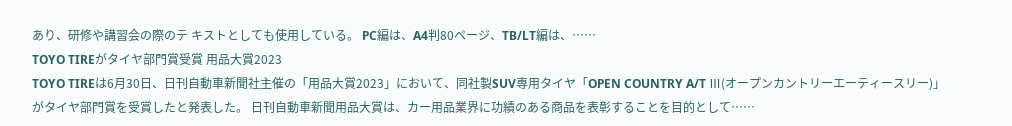あり、研修や講習会の際のテ キストとしても使用している。 PC編は、A4判80ページ、TB/LT編は、……
TOYO TIREがタイヤ部門賞受賞 用品大賞2023
TOYO TIREは6月30日、日刊自動車新聞社主催の「用品大賞2023」において、同社製SUV専用タイヤ「OPEN COUNTRY A/T Ⅲ(オープンカントリーエーティースリー)」がタイヤ部門賞を受賞したと発表した。 日刊自動車新聞用品大賞は、カー用品業界に功績のある商品を表彰することを目的として……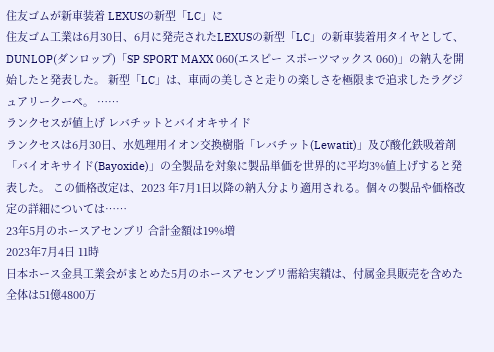住友ゴムが新車装着 LEXUSの新型「LC」に
住友ゴム工業は6月30日、6月に発売されたLEXUSの新型「LC」の新車装着用タイヤとして、DUNLOP(ダンロップ)「SP SPORT MAXX 060(エスピー スポーツマックス 060)」の納入を開始したと発表した。 新型「LC」は、車両の美しさと走りの楽しさを極限まで追求したラグジュアリークーペ。 ……
ランクセスが値上げ レバチットとバイオキサイド
ランクセスは6月30日、水処理用イオン交換樹脂「レバチット(Lewatit)」及び酸化鉄吸着剤「バイオキサイド(Bayoxide)」の全製品を対象に製品単価を世界的に平均3%値上げすると発表した。 この価格改定は、2023 年7月1日以降の納入分より適用される。個々の製品や価格改定の詳細については……
23年5月のホースアセンブリ 合計金額は19%増
2023年7月4日 11時
日本ホース金具工業会がまとめた5月のホースアセンブリ需給実績は、付属金具販売を含めた全体は51億4800万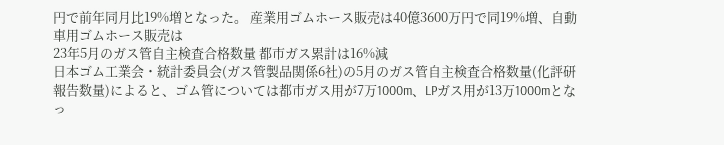円で前年同月比19%増となった。 産業用ゴムホース販売は40億3600万円で同19%増、自動車用ゴムホース販売は
23年5月のガス管自主検査合格数量 都市ガス累計は16%減
日本ゴム工業会・統計委員会(ガス管製品関係6社)の5月のガス管自主検査合格数量(化評研報告数量)によると、ゴム管については都市ガス用が7万1000m、LPガス用が13万1000mとなっ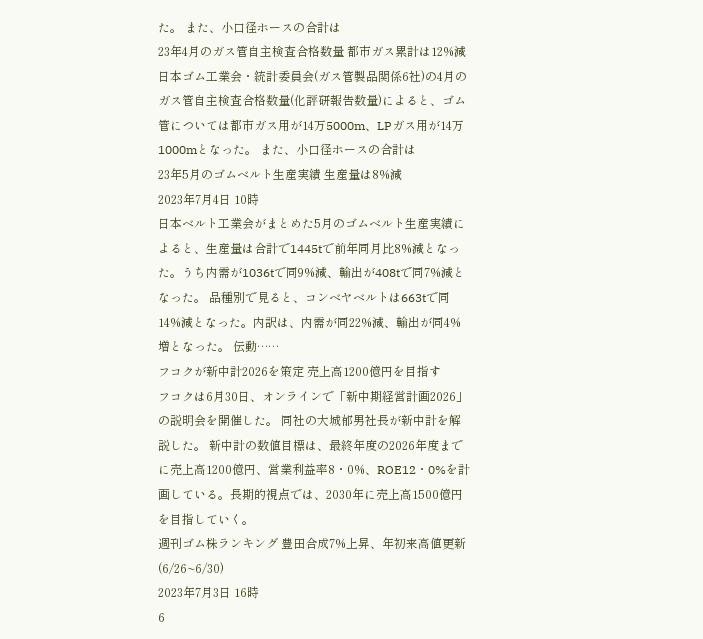た。 また、小口径ホースの合計は
23年4月のガス管自主検査合格数量 都市ガス累計は12%減
日本ゴム工業会・統計委員会(ガス管製品関係6社)の4月のガス管自主検査合格数量(化評研報告数量)によると、ゴム管については都市ガス用が14万5000m、LPガス用が14万1000mとなった。 また、小口径ホースの合計は
23年5月のゴムベルト生産実績 生産量は8%減
2023年7月4日 10時
日本ベルト工業会がまとめた5月のゴムベルト生産実績によると、生産量は合計で1445tで前年同月比8%減となった。うち内需が1036tで同9%減、輸出が408tで同7%減となった。 品種別で見ると、コンベヤベルトは663tで同14%減となった。内訳は、内需が同22%減、輸出が同4%増となった。 伝動……
フコクが新中計2026を策定 売上高1200億円を目指す
フコクは6月30日、オンラインで「新中期経営計画2026」の説明会を開催した。 同社の大城郁男社長が新中計を解説した。 新中計の数値目標は、最終年度の2026年度までに売上高1200億円、営業利益率8・0%、ROE12・0%を計画している。長期的視点では、2030年に売上高1500億円を目指していく。
週刊ゴム株ランキング 豊田合成7%上昇、年初来高値更新(6/26~6/30)
2023年7月3日 16時
6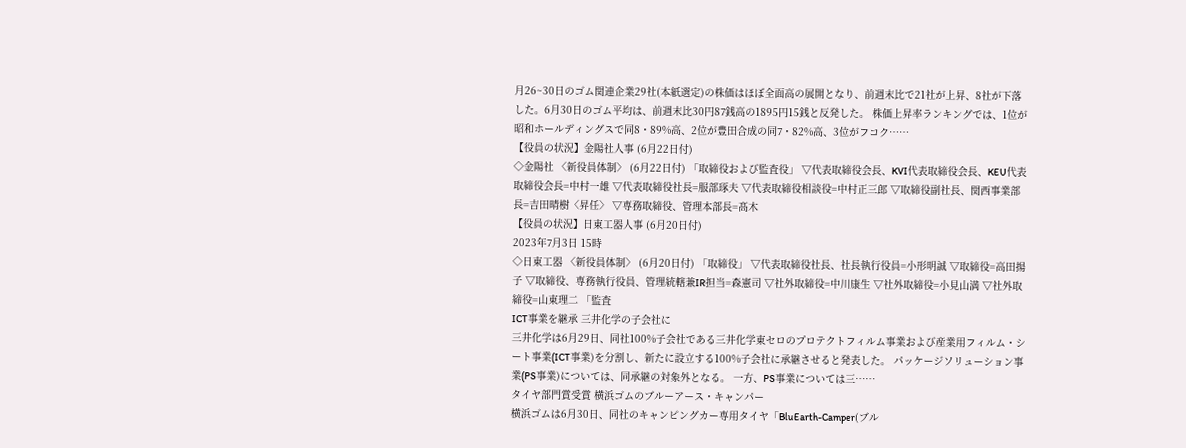月26~30日のゴム関連企業29社(本紙選定)の株価はほぼ全面高の展開となり、前週末比で21社が上昇、8社が下落した。6月30日のゴム平均は、前週末比30円87銭高の1895円15銭と反発した。 株価上昇率ランキングでは、1位が昭和ホールディングスで同8・89%高、2位が豊田合成の同7・82%高、3位がフコク……
【役員の状況】金陽社人事 (6月22日付)
◇金陽社 〈新役員体制〉 (6月22日付) 「取締役および監査役」 ▽代表取締役会長、KVI代表取締役会長、KEU代表取締役会長=中村一雄 ▽代表取締役社長=服部琢夫 ▽代表取締役相談役=中村正三郎 ▽取締役副社長、関西事業部長=吉田晴樹〈昇任〉 ▽専務取締役、管理本部長=髙木
【役員の状況】日東工器人事 (6月20日付)
2023年7月3日 15時
◇日東工器 〈新役員体制〉 (6月20日付) 「取締役」 ▽代表取締役社長、社長執行役員=小形明誠 ▽取締役=高田揚子 ▽取締役、専務執行役員、管理統轄兼IR担当=森憲司 ▽社外取締役=中川康生 ▽社外取締役=小見山満 ▽社外取締役=山東理二 「監査
ICT事業を継承 三井化学の子会社に
三井化学は6月29日、同社100%子会社である三井化学東セロのプロテクトフィルム事業および産業用フィルム・シート事業(ICT事業)を分割し、新たに設立する100%子会社に承継させると発表した。 パッケージソリューション事業(PS事業)については、同承継の対象外となる。 一方、PS事業については三……
タイヤ部門賞受賞 横浜ゴムのブルーアース・キャンパー
横浜ゴムは6月30日、同社のキャンピングカー専用タイヤ「BluEarth-Camper(ブル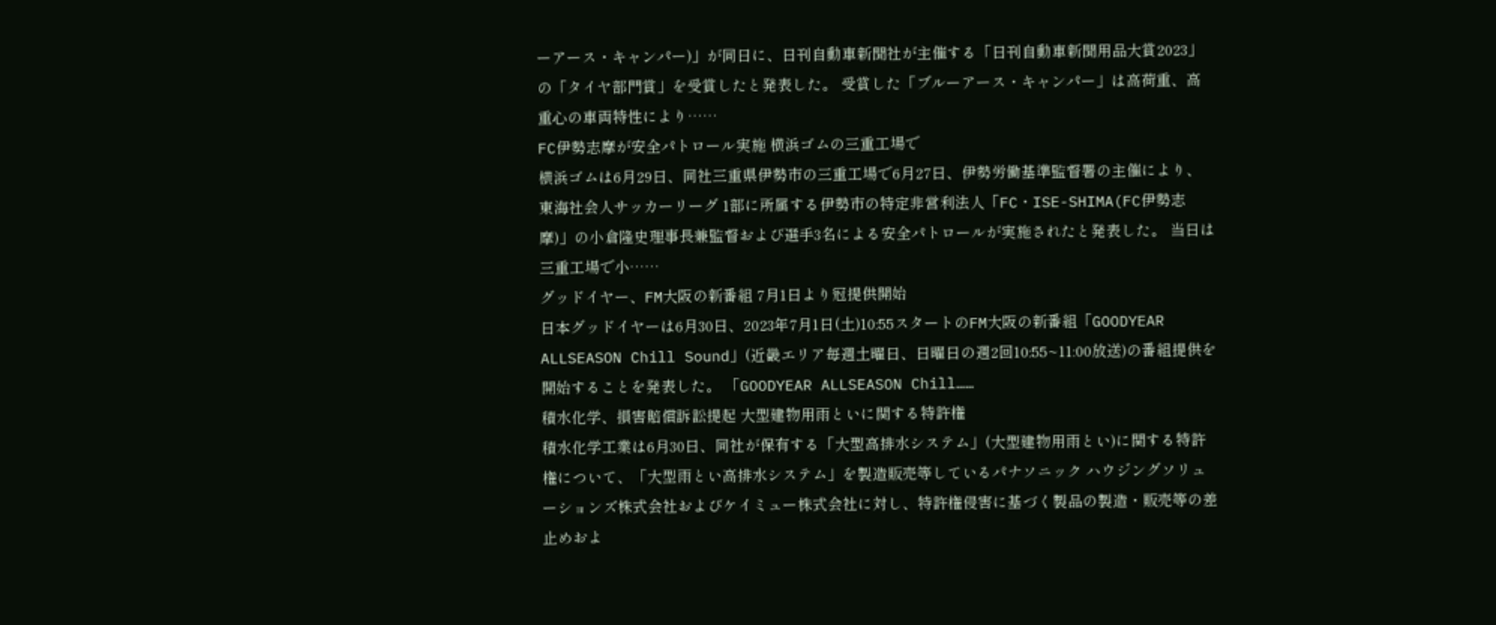ーアース・キャンパー)」が同日に、日刊自動車新聞社が主催する「日刊自動車新聞用品大賞2023」の「タイヤ部門賞」を受賞したと発表した。 受賞した「ブルーアース・キャンパー」は高荷重、高重心の車両特性により……
FC伊勢志摩が安全パトロール実施 横浜ゴムの三重工場で
横浜ゴムは6月29日、同社三重県伊勢市の三重工場で6月27日、伊勢労働基準監督署の主催により、東海社会人サッカーリーグ 1部に所属する伊勢市の特定非営利法人「FC・ISE-SHIMA(FC伊勢志摩)」の小倉隆史理事長兼監督および選手3名による安全パトロールが実施されたと発表した。 当日は三重工場で小……
グッドイヤー、FM大阪の新番組 7月1日より冠提供開始
日本グッドイヤーは6月30日、2023年7月1日(土)10:55スタートのFM大阪の新番組「GOODYEAR ALLSEASON Chill Sound」(近畿エリア毎週土曜日、日曜日の週2回10:55~11:00放送)の番組提供を開始することを発表した。 「GOODYEAR ALLSEASON Chill……
積水化学、損害賠償訴訟提起 大型建物用雨といに関する特許権
積水化学工業は6月30日、同社が保有する「大型高排水システム」(大型建物用雨とい)に関する特許権について、「大型雨とい高排水システム」を製造販売等しているパナソニック ハウジングソリューションズ株式会社およびケイミュー株式会社に対し、特許権侵害に基づく製品の製造・販売等の差止めおよ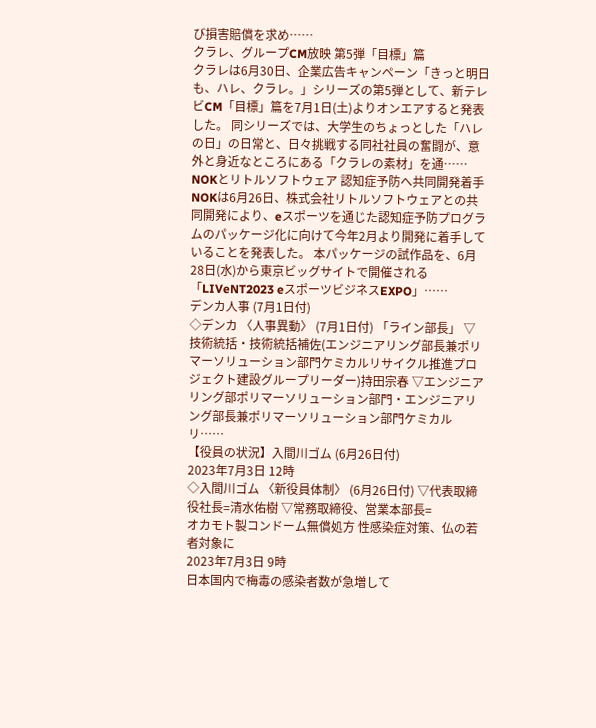び損害賠償を求め……
クラレ、グループCM放映 第5弾「目標」篇
クラレは6月30日、企業広告キャンペーン「きっと明日も、ハレ、クラレ。」シリーズの第5弾として、新テレビCM「目標」篇を7月1日(土)よりオンエアすると発表した。 同シリーズでは、大学生のちょっとした「ハレの日」の日常と、日々挑戦する同社社員の奮闘が、意外と身近なところにある「クラレの素材」を通……
NOKとリトルソフトウェア 認知症予防へ共同開発着手
NOKは6月26日、株式会社リトルソフトウェアとの共同開発により、eスポーツを通じた認知症予防プログラムのパッケージ化に向けて今年2月より開発に着手していることを発表した。 本パッケージの試作品を、6月28日(水)から東京ビッグサイトで開催される「LIVeNT2023 eスポーツビジネスEXPO」……
デンカ人事 (7月1日付)
◇デンカ 〈人事異動〉 (7月1日付) 「ライン部長」 ▽技術統括・技術統括補佐(エンジニアリング部長兼ポリマーソリューション部門ケミカルリサイクル推進プロジェクト建設グループリーダー)持田宗春 ▽エンジニアリング部ポリマーソリューション部門・エンジニアリング部長兼ポリマーソリューション部門ケミカルリ……
【役員の状況】入間川ゴム (6月26日付)
2023年7月3日 12時
◇入間川ゴム 〈新役員体制〉 (6月26日付) ▽代表取締役社長=清水佑樹 ▽常務取締役、営業本部長=
オカモト製コンドーム無償処方 性感染症対策、仏の若者対象に
2023年7月3日 9時
日本国内で梅毒の感染者数が急増して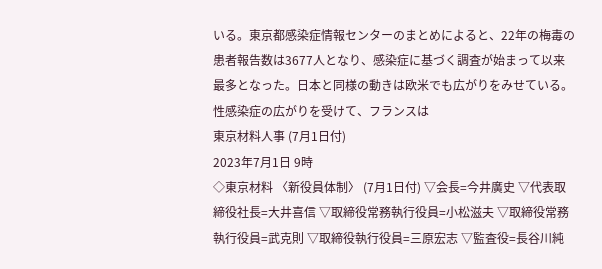いる。東京都感染症情報センターのまとめによると、22年の梅毒の患者報告数は3677人となり、感染症に基づく調査が始まって以来最多となった。日本と同様の動きは欧米でも広がりをみせている。性感染症の広がりを受けて、フランスは
東京材料人事 (7月1日付)
2023年7月1日 9時
◇東京材料 〈新役員体制〉 (7月1日付) ▽会長=今井廣史 ▽代表取締役社長=大井喜信 ▽取締役常務執行役員=小松滋夫 ▽取締役常務執行役員=武克則 ▽取締役執行役員=三原宏志 ▽監査役=長谷川純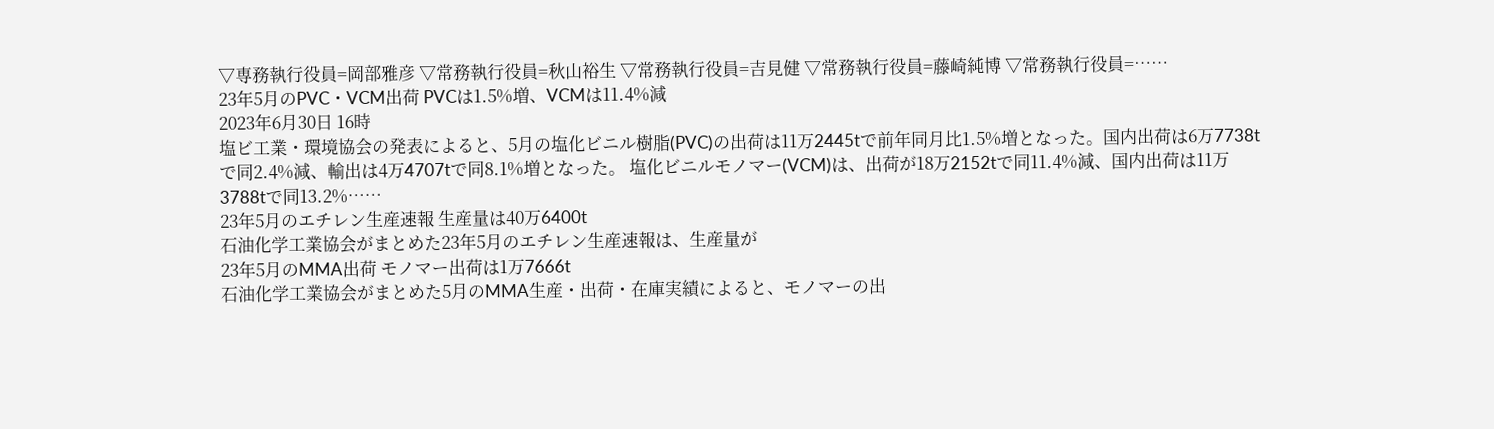▽専務執行役員=岡部雅彦 ▽常務執行役員=秋山裕生 ▽常務執行役員=吉見健 ▽常務執行役員=藤崎純博 ▽常務執行役員=……
23年5月のPVC・VCM出荷 PVCは1.5%増、VCMは11.4%減
2023年6月30日 16時
塩ビ工業・環境協会の発表によると、5月の塩化ビニル樹脂(PVC)の出荷は11万2445tで前年同月比1.5%増となった。国内出荷は6万7738tで同2.4%減、輸出は4万4707tで同8.1%増となった。 塩化ビニルモノマー(VCM)は、出荷が18万2152tで同11.4%減、国内出荷は11万3788tで同13.2%……
23年5月のエチレン生産速報 生産量は40万6400t
石油化学工業協会がまとめた23年5月のエチレン生産速報は、生産量が
23年5月のMMA出荷 モノマー出荷は1万7666t
石油化学工業協会がまとめた5月のMMA生産・出荷・在庫実績によると、モノマーの出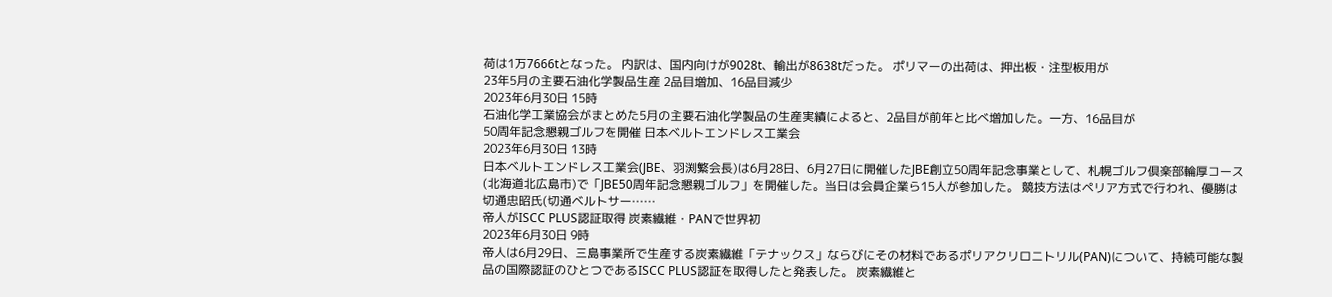荷は1万7666tとなった。 内訳は、国内向けが9028t、輸出が8638tだった。 ポリマーの出荷は、押出板・注型板用が
23年5月の主要石油化学製品生産 2品目増加、16品目減少
2023年6月30日 15時
石油化学工業協会がまとめた5月の主要石油化学製品の生産実績によると、2品目が前年と比べ増加した。一方、16品目が
50周年記念懇親ゴルフを開催 日本ベルトエンドレス工業会
2023年6月30日 13時
日本ベルトエンドレス工業会(JBE、羽渕繁会長)は6月28日、6月27日に開催したJBE創立50周年記念事業として、札幌ゴルフ倶楽部輪厚コース(北海道北広島市)で「JBE50周年記念懇親ゴルフ」を開催した。当日は会員企業ら15人が参加した。 競技方法はペリア方式で行われ、優勝は切通忠昭氏(切通ベルトサー……
帝人がISCC PLUS認証取得 炭素繊維・PANで世界初
2023年6月30日 9時
帝人は6月29日、三島事業所で生産する炭素繊維「テナックス」ならびにその材料であるポリアクリロニトリル(PAN)について、持続可能な製品の国際認証のひとつであるISCC PLUS認証を取得したと発表した。 炭素繊維と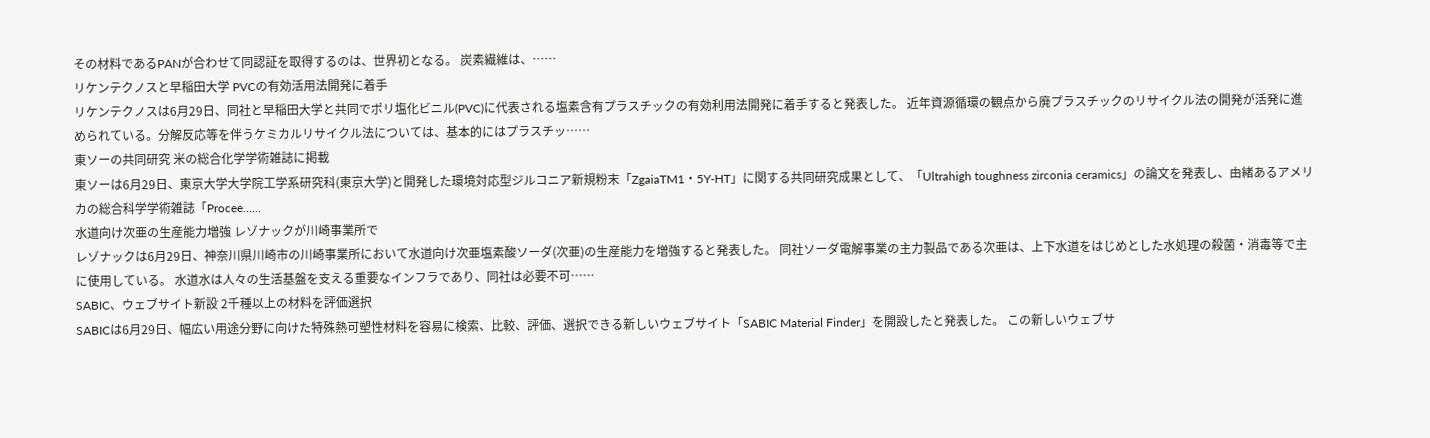その材料であるPANが合わせて同認証を取得するのは、世界初となる。 炭素繊維は、……
リケンテクノスと早稲田大学 PVCの有効活用法開発に着手
リケンテクノスは6月29日、同社と早稲田大学と共同でポリ塩化ビニル(PVC)に代表される塩素含有プラスチックの有効利用法開発に着手すると発表した。 近年資源循環の観点から廃プラスチックのリサイクル法の開発が活発に進められている。分解反応等を伴うケミカルリサイクル法については、基本的にはプラスチッ……
東ソーの共同研究 米の総合化学学術雑誌に掲載
東ソーは6月29日、東京大学大学院工学系研究科(東京大学)と開発した環境対応型ジルコニア新規粉末「ZgaiaTM1・5Y-HT」に関する共同研究成果として、「Ultrahigh toughness zirconia ceramics」の論文を発表し、由緒あるアメリカの総合科学学術雑誌「Procee……
水道向け次亜の生産能力増強 レゾナックが川崎事業所で
レゾナックは6月29日、神奈川県川崎市の川崎事業所において水道向け次亜塩素酸ソーダ(次亜)の生産能力を増強すると発表した。 同社ソーダ電解事業の主力製品である次亜は、上下水道をはじめとした水処理の殺菌・消毒等で主に使用している。 水道水は人々の生活基盤を支える重要なインフラであり、同社は必要不可……
SABIC、ウェブサイト新設 2千種以上の材料を評価選択
SABICは6月29日、幅広い用途分野に向けた特殊熱可塑性材料を容易に検索、比較、評価、選択できる新しいウェブサイト「SABIC Material Finder」を開設したと発表した。 この新しいウェブサ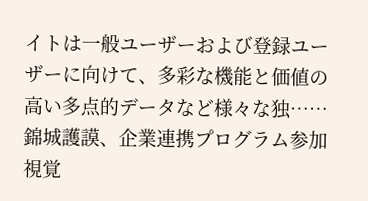イトは一般ユーザーおよび登録ユーザーに向けて、多彩な機能と価値の高い多点的データなど様々な独……
錦城護謨、企業連携プログラム参加 視覚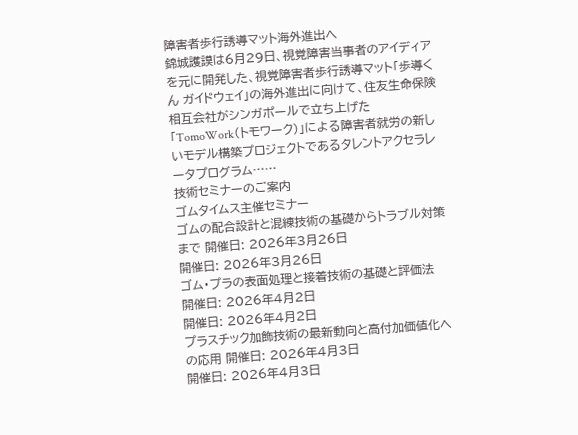障害者歩行誘導マット海外進出へ
錦城護謨は6月29日、視覚障害当事者のアイディアを元に開発した、視覚障害者歩行誘導マット「歩導くん ガイドウェイ」の海外進出に向けて、住友生命保険相互会社がシンガポールで立ち上げた「TomoWork(トモワーク)」による障害者就労の新しいモデル構築プロジェクトであるタレントアクセラレータプログラム……
技術セミナーのご案内
ゴムタイムス主催セミナー
ゴムの配合設計と混練技術の基礎からトラブル対策まで 開催日: 2026年3月26日
開催日: 2026年3月26日
ゴム・プラの表面処理と接着技術の基礎と評価法 開催日: 2026年4月2日
開催日: 2026年4月2日
プラスチック加飾技術の最新動向と高付加価値化への応用 開催日: 2026年4月3日
開催日: 2026年4月3日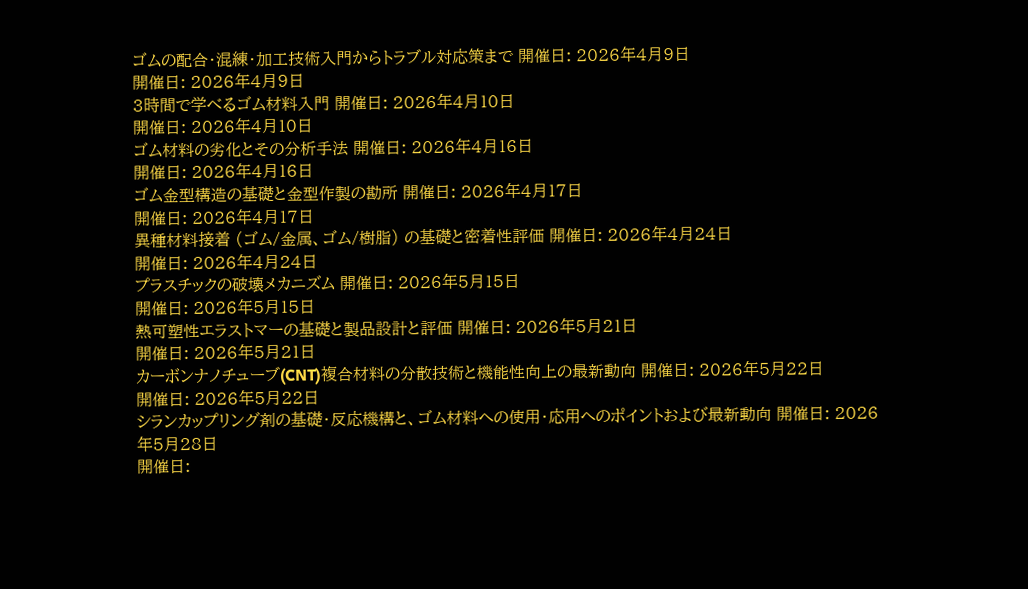ゴムの配合・混練・加工技術入門からトラブル対応策まで 開催日: 2026年4月9日
開催日: 2026年4月9日
3時間で学べるゴム材料入門 開催日: 2026年4月10日
開催日: 2026年4月10日
ゴム材料の劣化とその分析手法 開催日: 2026年4月16日
開催日: 2026年4月16日
ゴム金型構造の基礎と金型作製の勘所 開催日: 2026年4月17日
開催日: 2026年4月17日
異種材料接着 (ゴム/金属、ゴム/樹脂) の基礎と密着性評価 開催日: 2026年4月24日
開催日: 2026年4月24日
プラスチックの破壊メカニズム 開催日: 2026年5月15日
開催日: 2026年5月15日
熱可塑性エラストマーの基礎と製品設計と評価 開催日: 2026年5月21日
開催日: 2026年5月21日
カーボンナノチューブ(CNT)複合材料の分散技術と機能性向上の最新動向 開催日: 2026年5月22日
開催日: 2026年5月22日
シランカップリング剤の基礎・反応機構と、ゴム材料への使用・応用へのポイントおよび最新動向 開催日: 2026年5月28日
開催日: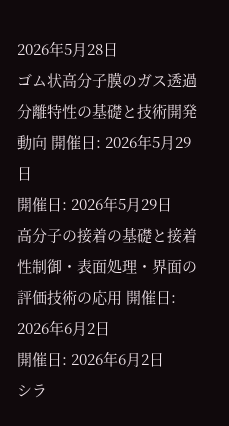2026年5月28日
ゴム状高分子膜のガス透過分離特性の基礎と技術開発動向 開催日: 2026年5月29日
開催日: 2026年5月29日
高分子の接着の基礎と接着性制御・表面処理・界面の評価技術の応用 開催日: 2026年6月2日
開催日: 2026年6月2日
シラ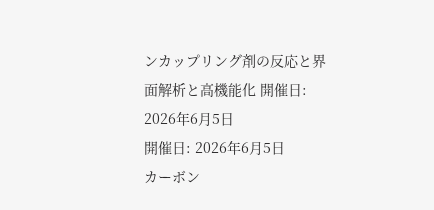ンカップリング剤の反応と界面解析と高機能化 開催日: 2026年6月5日
開催日: 2026年6月5日
カーボン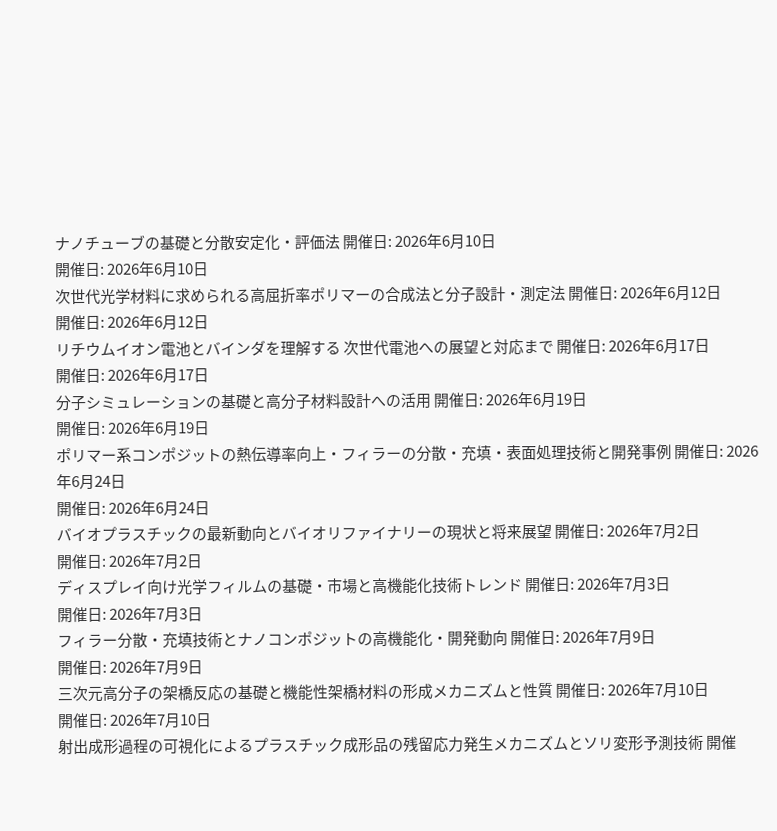ナノチューブの基礎と分散安定化・評価法 開催日: 2026年6月10日
開催日: 2026年6月10日
次世代光学材料に求められる高屈折率ポリマーの合成法と分子設計・測定法 開催日: 2026年6月12日
開催日: 2026年6月12日
リチウムイオン電池とバインダを理解する 次世代電池への展望と対応まで 開催日: 2026年6月17日
開催日: 2026年6月17日
分子シミュレーションの基礎と高分子材料設計への活用 開催日: 2026年6月19日
開催日: 2026年6月19日
ポリマー系コンポジットの熱伝導率向上・フィラーの分散・充填・表面処理技術と開発事例 開催日: 2026年6月24日
開催日: 2026年6月24日
バイオプラスチックの最新動向とバイオリファイナリーの現状と将来展望 開催日: 2026年7月2日
開催日: 2026年7月2日
ディスプレイ向け光学フィルムの基礎・市場と高機能化技術トレンド 開催日: 2026年7月3日
開催日: 2026年7月3日
フィラー分散・充填技術とナノコンポジットの高機能化・開発動向 開催日: 2026年7月9日
開催日: 2026年7月9日
三次元高分子の架橋反応の基礎と機能性架橋材料の形成メカニズムと性質 開催日: 2026年7月10日
開催日: 2026年7月10日
射出成形過程の可視化によるプラスチック成形品の残留応力発生メカニズムとソリ変形予測技術 開催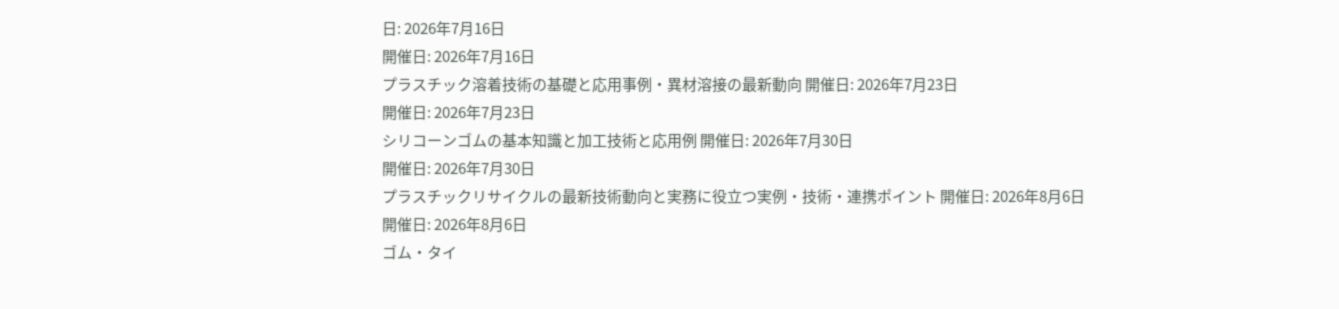日: 2026年7月16日
開催日: 2026年7月16日
プラスチック溶着技術の基礎と応用事例・異材溶接の最新動向 開催日: 2026年7月23日
開催日: 2026年7月23日
シリコーンゴムの基本知識と加工技術と応用例 開催日: 2026年7月30日
開催日: 2026年7月30日
プラスチックリサイクルの最新技術動向と実務に役立つ実例・技術・連携ポイント 開催日: 2026年8月6日
開催日: 2026年8月6日
ゴム・タイ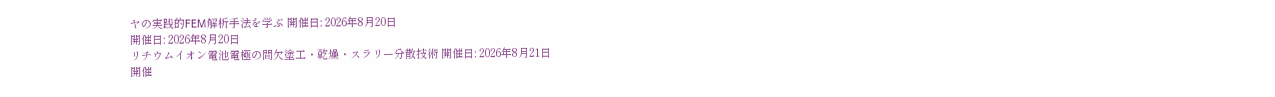ヤの実践的FEM解析手法を学ぶ 開催日: 2026年8月20日
開催日: 2026年8月20日
リチウムイオン電池電極の間欠塗工・乾燥・スラリー分散技術 開催日: 2026年8月21日
開催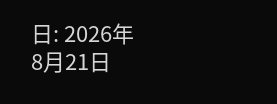日: 2026年8月21日